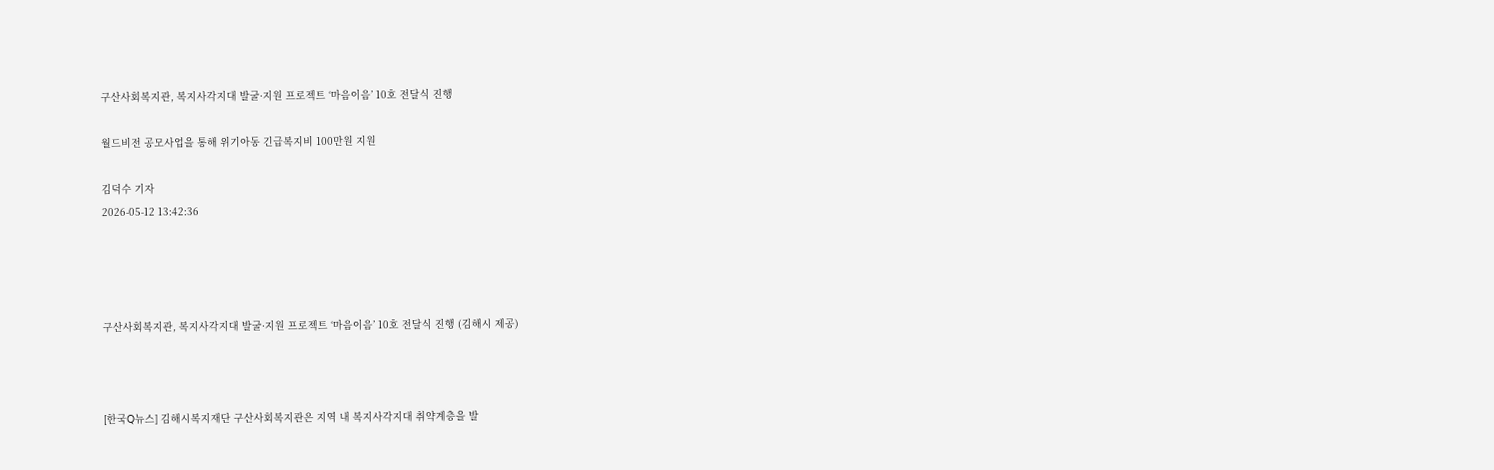구산사회복지관, 복지사각지대 발굴·지원 프로젝트 ‘마음이음’ 10호 전달식 진행

월드비전 공모사업을 통해 위기아동 긴급복지비 100만원 지원

김덕수 기자
2026-05-12 13:42:36




구산사회복지관, 복지사각지대 발굴·지원 프로젝트 ‘마음이음’ 10호 전달식 진행 (김해시 제공)



[한국Q뉴스] 김해시복지재단 구산사회복지관은 지역 내 복지사각지대 취약계층을 발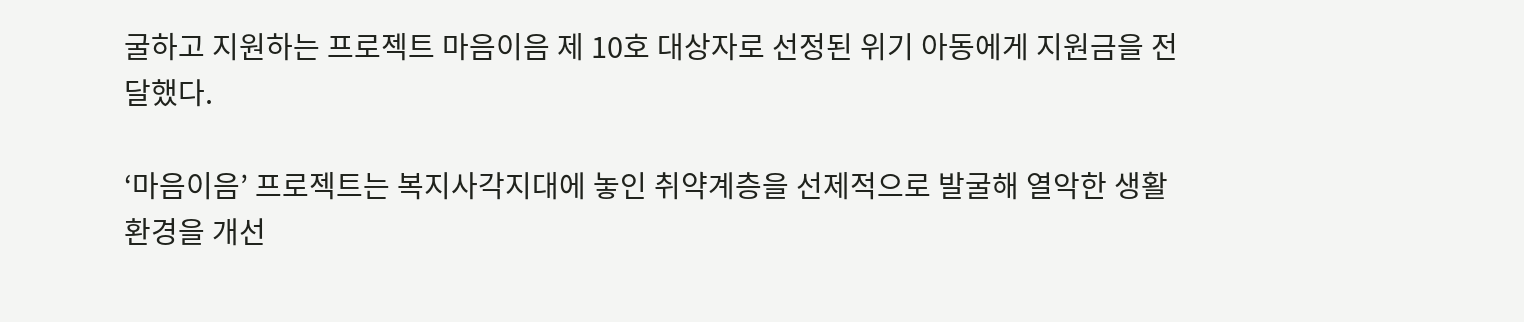굴하고 지원하는 프로젝트 마음이음 제 10호 대상자로 선정된 위기 아동에게 지원금을 전달했다.

‘마음이음’ 프로젝트는 복지사각지대에 놓인 취약계층을 선제적으로 발굴해 열악한 생활환경을 개선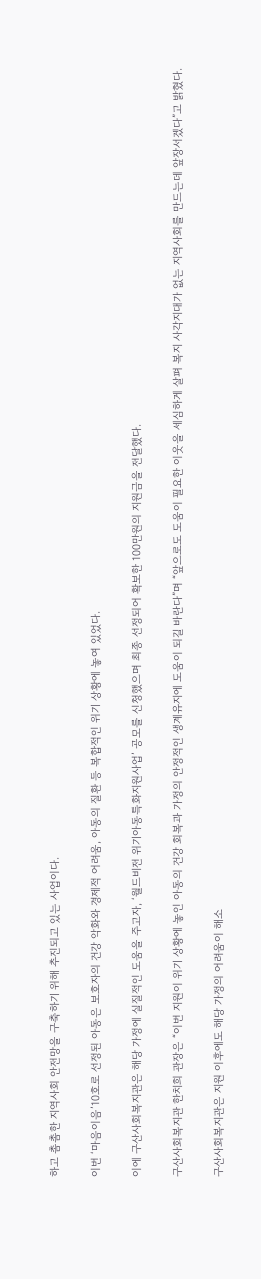하고 촘촘한 지역사회 안전망을 구축하기 위해 추진되고 있는 사업이다.

이번 ‘마음이음’10호로 선정된 아동은 보호자의 건강 악화와 경제적 어려움, 아동의 질환 등 복합적인 위기 상황에 놓여 있었다.

이에 구산사회복지관은 해당 가정에 실질적인 도움을 주고자, ‘월드비전 위기아동특화지원사업’ 공모를 신청했으며 최종 선정되어 확보한 100만원의 지원금을 전달했다.

구산사회복지관 한치희 관장은 “이번 지원이 위기 상황에 놓인 아동의 건강 회복과 가정의 안정적인 생계유지에 도움이 되길 바란다”며 “앞으로도 도움이 필요한 이웃을 세심하게 살펴 복지 사각지대가 없는 지역사회를 만드는데 앞장서겠다”고 밝혔다.

구산사회복지관은 지원 이후에도 해당 가정의 어려움이 해소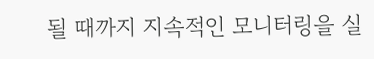될 때까지 지속적인 모니터링을 실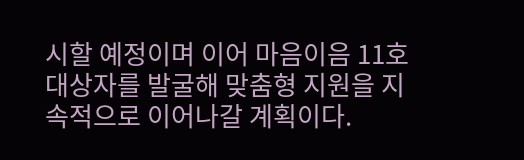시할 예정이며 이어 마음이음 11호 대상자를 발굴해 맞춤형 지원을 지속적으로 이어나갈 계획이다.